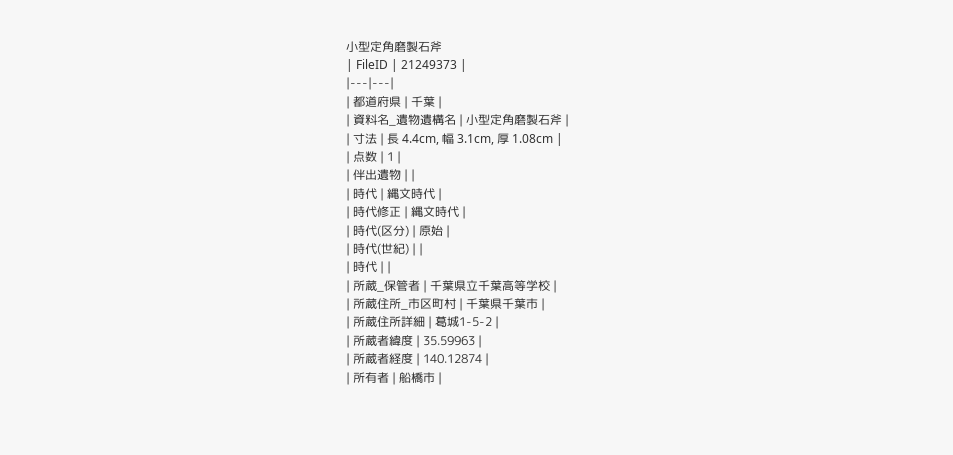小型定角磨製石斧
| FileID | 21249373 |
|---|---|
| 都道府県 | 千葉 |
| 資料名_遺物遺構名 | 小型定角磨製石斧 |
| 寸法 | 長 4.4cm, 幅 3.1cm, 厚 1.08cm |
| 点数 | 1 |
| 伴出遺物 | |
| 時代 | 縄文時代 |
| 時代修正 | 縄文時代 |
| 時代(区分) | 原始 |
| 時代(世紀) | |
| 時代 | |
| 所蔵_保管者 | 千葉県立千葉高等学校 |
| 所蔵住所_市区町村 | 千葉県千葉市 |
| 所蔵住所詳細 | 葛城1-5-2 |
| 所蔵者緯度 | 35.59963 |
| 所蔵者経度 | 140.12874 |
| 所有者 | 船橋市 |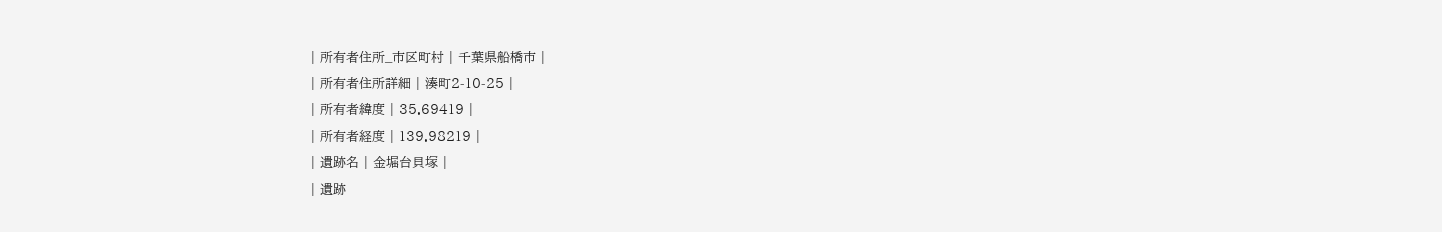| 所有者住所_市区町村 | 千葉県船橋市 |
| 所有者住所詳細 | 湊町2-10-25 |
| 所有者緯度 | 35.69419 |
| 所有者経度 | 139.98219 |
| 遺跡名 | 金堀台貝塚 |
| 遺跡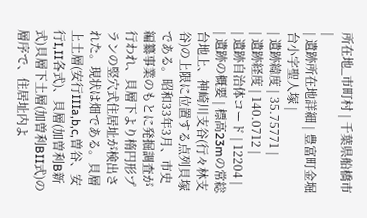所在地_市町村 | 千葉県船橋市 |
| 遺跡所在地詳細 | 豊富町金堀台小字聖人塚 |
| 遺跡緯度 | 35.75771 |
| 遺跡経度 | 140.0712 |
| 遺跡自治体コード | 12204 |
| 遺跡の概要 | 標高23mの常総台地上、神崎川支谷(行々林支谷)の上限に位置する点列貝塚である。昭和33年3月、市史編纂事業のもとに発掘調査が行われ、貝層下より楕円形プランの竪穴式住居址が検出された。現状は畑である。貝層上土層(安行IIIa,b,c,曽谷、安行I,II各式)、貝層(加曽利B新式)貝層下土層(加曽利BII式)の層序で、住居址内よ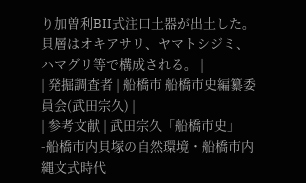り加曽利BII式注口土器が出土した。貝層はオキアサリ、ヤマトシジミ、ハマグリ等で構成される。 |
| 発掘調査者 | 船橋市 船橋市史編纂委員会(武田宗久) |
| 参考文献 | 武田宗久「船橋市史」-船橋市内貝塚の自然環境・船橋市内縄文式時代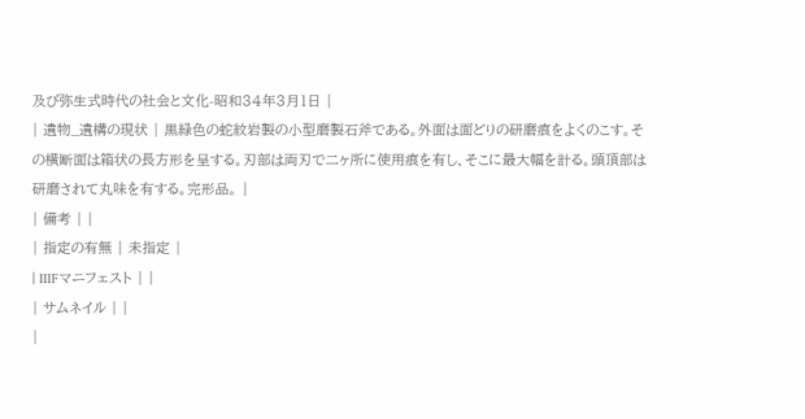及び弥生式時代の社会と文化-昭和34年3月1日 |
| 遺物_遺構の現状 | 黒緑色の蛇紋岩製の小型磨製石斧である。外面は面どりの研磨痕をよくのこす。その横断面は箱状の長方形を呈する。刃部は両刃で二ヶ所に使用痕を有し、そこに最大幅を計る。頭頂部は研磨されて丸味を有する。完形品。 |
| 備考 | |
| 指定の有無 | 未指定 |
| IIIFマニフェスト | |
| サムネイル | |
|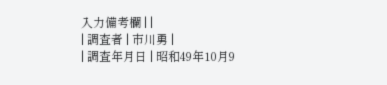入力備考欄 | |
| 調査者 | 市川勇 |
| 調査年月日 | 昭和49年10月9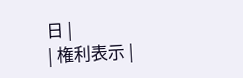日 |
| 権利表示 |